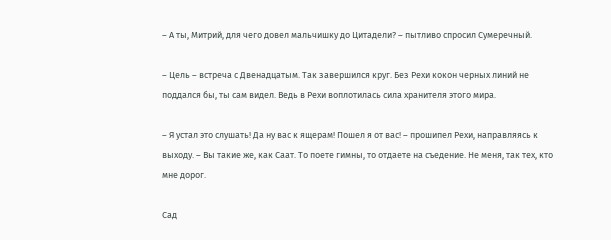– А ты, Митрий, для чего довел мальчишку до Цитадели? – пытливо спросил Сумеречный.

– Цель – встреча с Двенадцатым. Так завершился круг. Без Рехи кокон черных линий не поддался бы, ты сам видел. Ведь в Рехи воплотилась сила хранителя этого мира.

– Я устал это слушать! Да ну вас к ящерам! Пошел я от вас! – прошипел Рехи, направляясь к выходу. – Вы такие же, как Саат. То поете гимны, то отдаете на съедение. Не меня, так тех, кто мне дорог.

Сад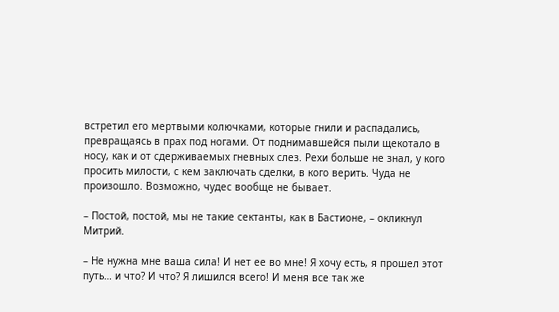встретил его мертвыми колючками, которые гнили и распадались, превращаясь в прах под ногами. От поднимавшейся пыли щекотало в носу, как и от сдерживаемых гневных слез. Рехи больше не знал, у кого просить милости, с кем заключать сделки, в кого верить. Чуда не произошло. Возможно, чудес вообще не бывает.

– Постой, постой, мы не такие сектанты, как в Бастионе, – окликнул Митрий.

– Не нужна мне ваша сила! И нет ее во мне! Я хочу есть, я прошел этот путь… и что? И что? Я лишился всего! И меня все так же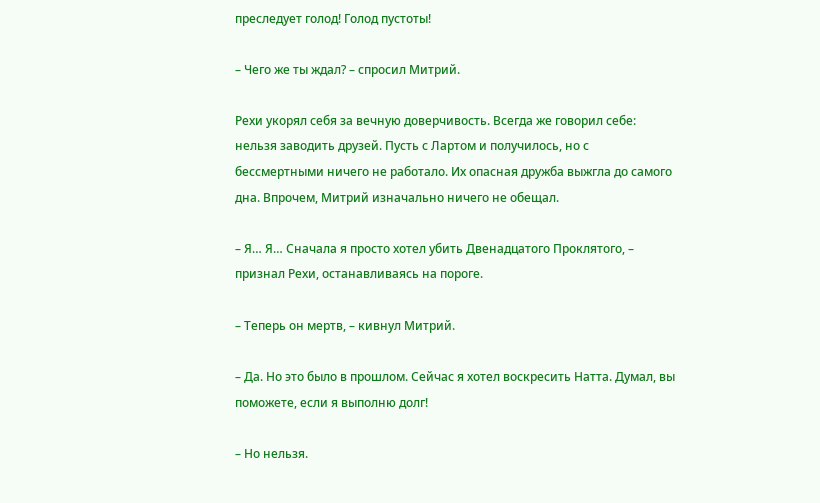преследует голод! Голод пустоты!

– Чего же ты ждал? – спросил Митрий.

Рехи укорял себя за вечную доверчивость. Всегда же говорил себе: нельзя заводить друзей. Пусть с Лартом и получилось, но с бессмертными ничего не работало. Их опасная дружба выжгла до самого дна. Впрочем, Митрий изначально ничего не обещал.

– Я… Я… Сначала я просто хотел убить Двенадцатого Проклятого, – признал Рехи, останавливаясь на пороге.

– Теперь он мертв, – кивнул Митрий.

– Да. Но это было в прошлом. Сейчас я хотел воскресить Натта. Думал, вы поможете, если я выполню долг!

– Но нельзя.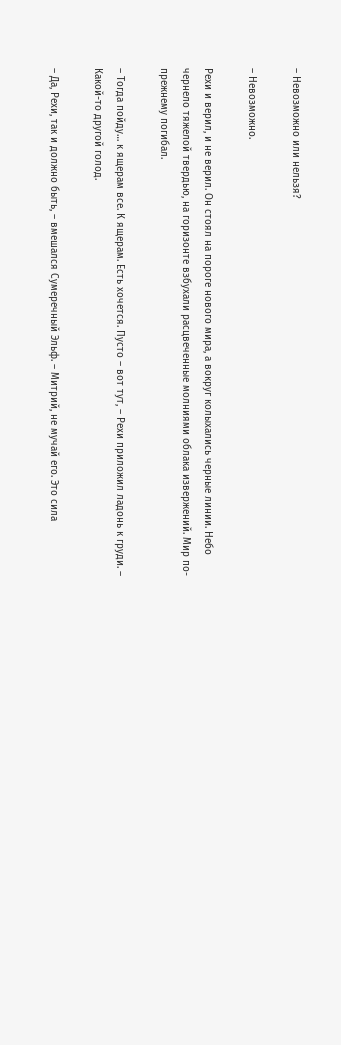– Невозможно или нельзя?

– Невозможно.

Рехи и верил, и не верил. Он стоял на пороге нового мира, а вокруг колыхались черные линии. Небо чернело тяжелой твердью, на горизонте взбухали расцвеченные молниями облака извержений. Мир по-прежнему погибал.

– Тогда пойду… к ящерам все. К ящерам. Есть хочется. Пусто – вот тут, – Рехи приложил ладонь к груди. – Какой-то другой голод.

– Да, Рехи, так и должно быть, – вмешался Сумеречный Эльф. – Митрий, не мучай его. Это сила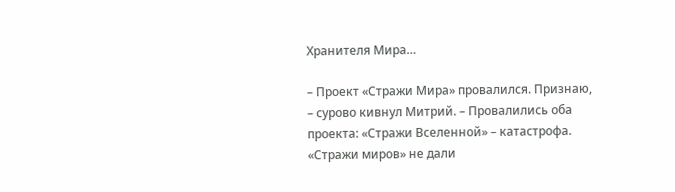Хранителя Мира…

– Проект «Стражи Мира» провалился. Признаю, – сурово кивнул Митрий. – Провалились оба проекта: «Стражи Вселенной» – катастрофа. «Стражи миров» не дали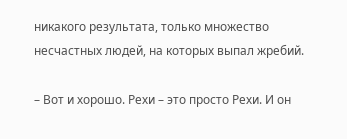никакого результата, только множество несчастных людей, на которых выпал жребий.

– Вот и хорошо. Рехи – это просто Рехи. И он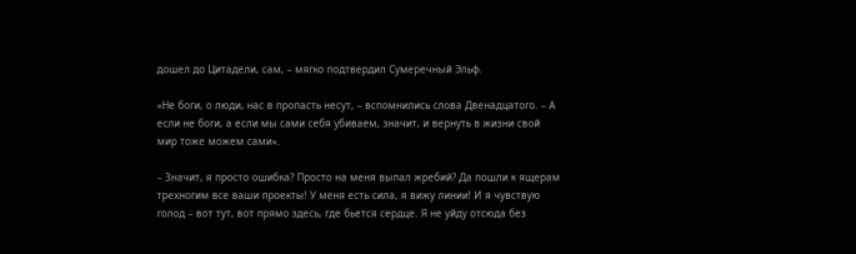дошел до Цитадели, сам, – мягко подтвердил Сумеречный Эльф.

«Не боги, о люди, нас в пропасть несут, – вспомнились слова Двенадцатого. – А если не боги, а если мы сами себя убиваем, значит, и вернуть в жизни свой мир тоже можем сами».

– Значит, я просто ошибка? Просто на меня выпал жребий? Да пошли к ящерам трехногим все ваши проекты! У меня есть сила, я вижу линии! И я чувствую голод – вот тут, вот прямо здесь, где бьется сердце. Я не уйду отсюда без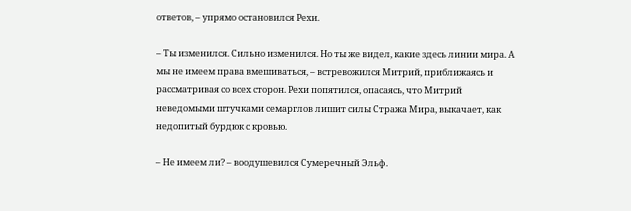ответов, – упрямо остановился Рехи.

– Ты изменился. Сильно изменился. Но ты же видел, какие здесь линии мира. А мы не имеем права вмешиваться, – встревожился Митрий, приближаясь и рассматривая со всех сторон. Рехи попятился, опасаясь, что Митрий неведомыми штучками семарглов лишит силы Стража Мира, выкачает, как недопитый бурдюк с кровью.

– Не имеем ли? – воодушевился Сумеречный Эльф.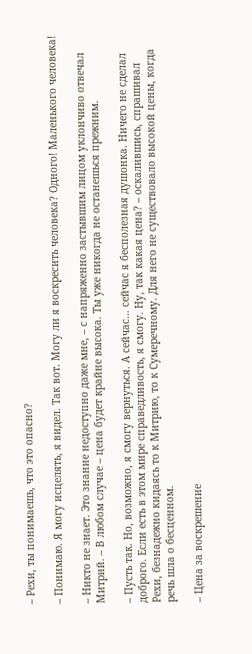– Рехи, ты понимаешь, что это опасно?

– Понимаю. Я могу исцелять, я видел. Так вот. Могу ли я воскресить человека? Одного! Маленького человека!

– Никто не знает. Это знание недоступно даже мне, – с напряженно застывшим лицом уклончиво отвечал Митрий. – В любом случае – цена будет крайне высока. Ты уже никогда не останешься прежним.

– Пусть так. Но, возможно, я смогу вернуться. А сейчас… сейчас я бесполезная душонка. Ничего не сделал доброго. Если есть в этом мире справедливость, я смогу. Ну, так какая цена? – оскалившись, спрашивал Рехи, безнадежно кидаясь то к Митрию, то к Сумеречному. Для него не существовало высокой цены, когда речь шла о бесценном.

– Цена за воскрешение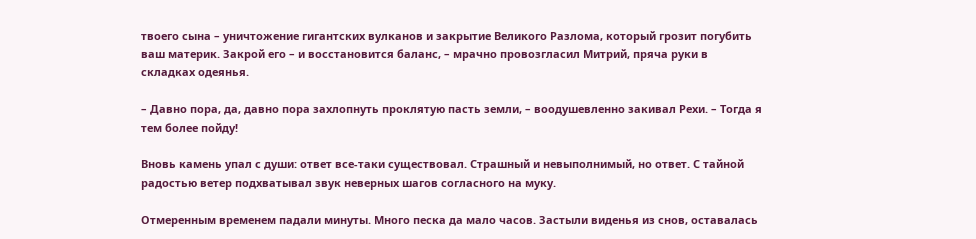твоего сына – уничтожение гигантских вулканов и закрытие Великого Разлома, который грозит погубить ваш материк. Закрой его – и восстановится баланс, – мрачно провозгласил Митрий, пряча руки в складках одеянья.

– Давно пора, да, давно пора захлопнуть проклятую пасть земли, – воодушевленно закивал Рехи. – Тогда я тем более пойду!

Вновь камень упал с души: ответ все-таки существовал. Страшный и невыполнимый, но ответ. С тайной радостью ветер подхватывал звук неверных шагов согласного на муку.

Отмеренным временем падали минуты. Много песка да мало часов. Застыли виденья из снов, оставалась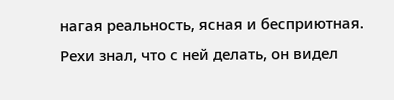нагая реальность, ясная и бесприютная. Рехи знал, что с ней делать, он видел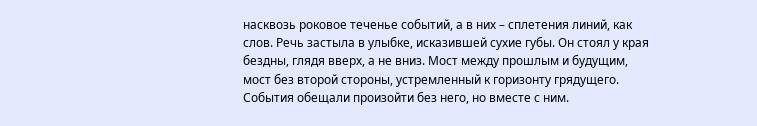насквозь роковое теченье событий, а в них – сплетения линий, как слов. Речь застыла в улыбке, исказившей сухие губы. Он стоял у края бездны, глядя вверх, а не вниз. Мост между прошлым и будущим, мост без второй стороны, устремленный к горизонту грядущего. События обещали произойти без него, но вместе с ним.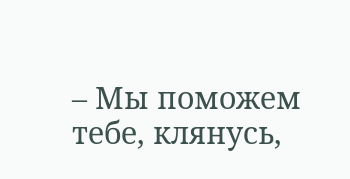– Мы поможем тебе, клянусь,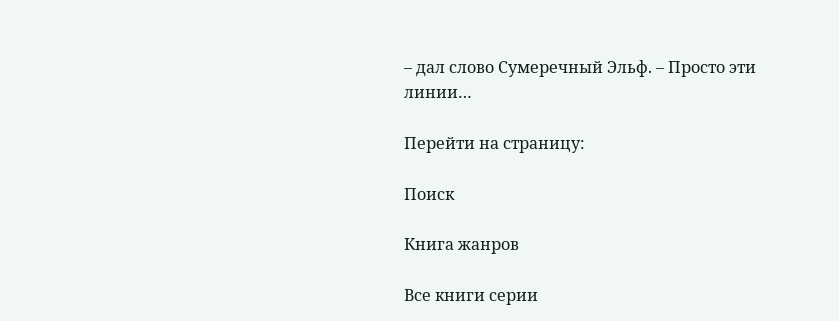– дал слово Сумеречный Эльф. – Просто эти линии…

Перейти на страницу:

Поиск

Книга жанров

Все книги серии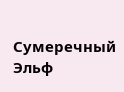Сумеречный Эльф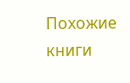Похожие книги